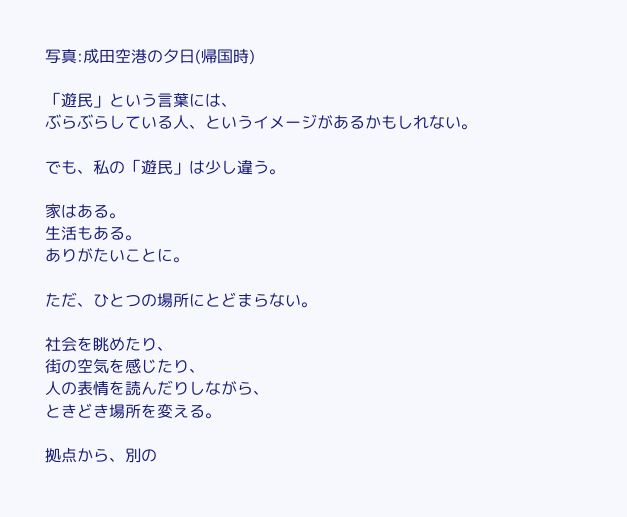写真:成田空港の夕日(帰国時)

「遊民」という言葉には、
ぶらぶらしている人、というイメージがあるかもしれない。

でも、私の「遊民」は少し違う。

家はある。
生活もある。
ありがたいことに。

ただ、ひとつの場所にとどまらない。

社会を眺めたり、
街の空気を感じたり、
人の表情を読んだりしながら、
ときどき場所を変える。

拠点から、別の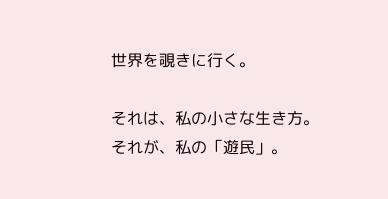世界を覗きに行く。

それは、私の小さな生き方。
それが、私の「遊民」。